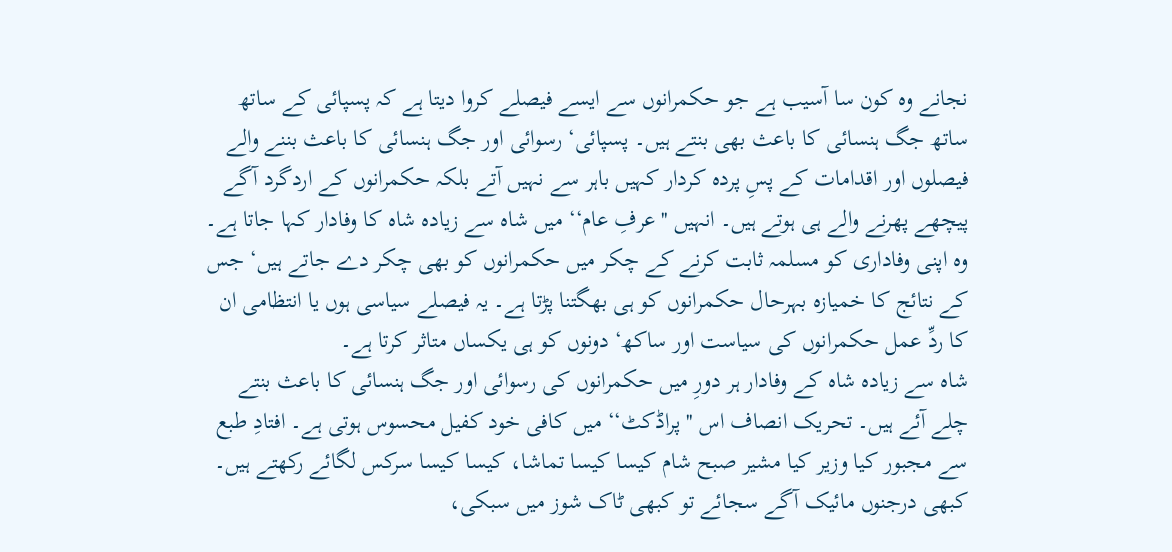نجانے وہ کون سا آسیب ہے جو حکمرانوں سے ایسے فیصلے کروا دیتا ہے کہ پسپائی کے ساتھ ساتھ جگ ہنسائی کا باعث بھی بنتے ہیں۔ پسپائی‘ رسوائی اور جگ ہنسائی کا باعث بننے والے فیصلوں اور اقدامات کے پسِ پردہ کردار کہیں باہر سے نہیں آتے بلکہ حکمرانوں کے اردگرد آگے پیچھے پھرنے والے ہی ہوتے ہیں۔ انہیں ''عرفِ عام‘‘ میں شاہ سے زیادہ شاہ کا وفادار کہا جاتا ہے۔ وہ اپنی وفاداری کو مسلمہ ثابت کرنے کے چکر میں حکمرانوں کو بھی چکر دے جاتے ہیں‘ جس کے نتائج کا خمیازہ بہرحال حکمرانوں کو ہی بھگتنا پڑتا ہے۔ یہ فیصلے سیاسی ہوں یا انتظامی ان کا ردِّ عمل حکمرانوں کی سیاست اور ساکھ‘ دونوں کو ہی یکساں متاثر کرتا ہے۔
شاہ سے زیادہ شاہ کے وفادار ہر دورِ میں حکمرانوں کی رسوائی اور جگ ہنسائی کا باعث بنتے چلے آئے ہیں۔ تحریک انصاف اس ''پراڈکٹ‘‘ میں کافی خود کفیل محسوس ہوتی ہے۔ افتادِ طبع سے مجبور کیا وزیر کیا مشیر صبح شام کیسا کیسا تماشا، کیسا کیسا سرکس لگائے رکھتے ہیں۔ کبھی درجنوں مائیک آگے سجائے تو کبھی ٹاک شوز میں سبکی،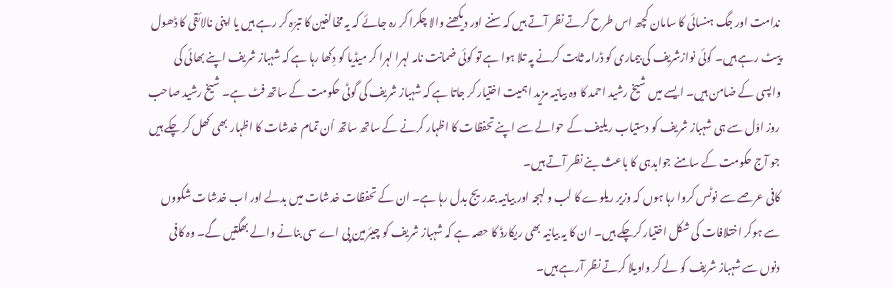ندامت اور جگ ہنسائی کا سامان کچھ اس طرح کرتے نظر آتے ہیں کہ سننے اور دیکھنے والا چکرا کر رہ جائے کہ یہ مخالفین کا تبرّہ کر رہے ہیں یا اپنی نالائقی کا ڈھول پیٹ رہے ہیں۔ کوئی نوازشریف کی بیماری کو ڈرامہ ثابت کرنے پہ تلا ہوا ہے تو کوئی ضمانت نامہ لہرا لہرا کر میڈیا کو دِکھا رہا ہے کہ شہباز شریف اپنے بھائی کی واپسی کے ضامن ہیں۔ ایسے میں شیخ رشید احمد کا وہ بیانیہ مزید اہمیت اختیار کر جاتا ہے کہ شہباز شریف کی گوٹی حکومت کے ساتھ فٹ ہے۔ شیخ رشید صاحب روز اوّل سے ہی شہباز شریف کو دستیاب ریلیف کے حوالے سے اپنے تحفظات کا اظہار کرنے کے ساتھ ساتھ اُن تمام خدشات کا اظہار بھی کھل کر چکے ہیں جو آج حکومت کے سامنے جوابدہی کا باعث بنے نظر آتے ہیں۔
کافی عرصے سے نوٹس کروا رہا ہوں کہ وزیر ریلوے کا لب و لہجہ اور بیانیہ بتدریج بدل رہا ہے۔ ان کے تحفظات خدشات میں بدلے اور اب خدشات شکووں سے ہوکر اختلافات کی شکل اختیار کرچکے ہیں۔ ان کا یہ بیانیہ بھی ریکارڈ کا حصہ ہے کہ شہباز شریف کو چیئرمین پی اے سی بنانے والے بھگتیں گے۔ وہ کافی دنوں سے شہباز شریف کو لے کر واویلا کرتے نظر آرہے ہیں۔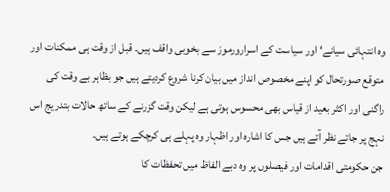وہ انتہائی سیانے‘ اور سیاست کے اسرارورموز سے بخوبی واقف ہیں۔ قبل از وقت ہی ممکنات اور متوقع صورتحال کو اپنے مخصوص انداز میں بیان کرنا شروع کردیتے ہیں جو بظاہر بے وقت کی راگنی اور اکثر بعید از قیاس بھی محسوس ہوتی ہے لیکن وقت گزرنے کے ساتھ حالات بتدریج اس نہج پر جاتے نظر آتے ہیں جس کا اشارہ اور اظہار وہ پہلے ہی کرچکے ہوتے ہیں۔
جن حکومتی اقدامات اور فیصلوں پر وہ دبے الفاظ میں تحفظات کا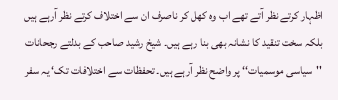اظہار کرتے نظر آتے تھے اب وہ کھل کر ناصرف ان سے اختلاف کرتے نظر آرہے ہیں بلکہ سخت تنقید کا نشانہ بھی بنا رہے ہیں۔ شیخ رشید صاحب کے بدلتے رجحانات ''سیاسی موسمیات‘‘ پر واضح نظر آرہے ہیں۔ تحفظات سے اختلافات تک‘ یہ سفر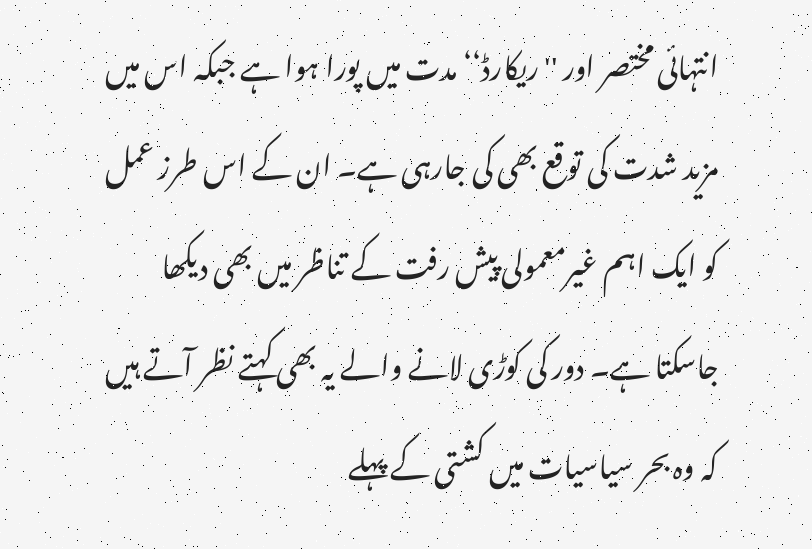انتہائی مختصر اور ''ریکارڈ‘‘ مدت میں پورا ہوا ہے جبکہ اس میں مزید شدت کی توقع بھی کی جارہی ہے۔ ان کے اس طرز عمل کو ایک اہم غیرمعمولی پیش رفت کے تناظر میں بھی دیکھا جاسکتا ہے۔ دور کی کوڑی لانے والے یہ بھی کہتے نظر آتے ہیں کہ وہ بحر سیاسیات میں کشتی کے پہلے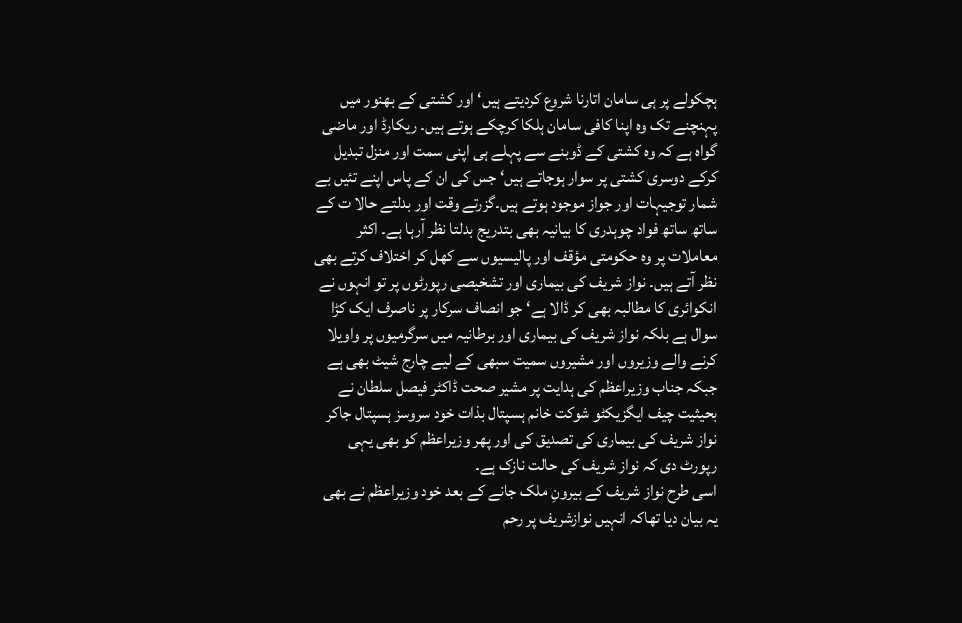ہچکولے پر ہی سامان اتارنا شروع کردیتے ہیں‘ اور کشتی کے بھنور میں پہنچنے تک وہ اپنا کافی سامان ہلکا کرچکے ہوتے ہیں۔ ریکارڈ اور ماضی گواہ ہے کہ وہ کشتی کے ڈوبنے سے پہلے ہی اپنی سمت اور منزل تبدیل کرکے دوسری کشتی پر سوار ہوجاتے ہیں‘ جس کی ان کے پاس اپنے تئیں بے شمار توجیہات اور جواز موجود ہوتے ہیں۔گزرتے وقت اور بدلتے حالا ت کے ساتھ ساتھ فواد چوہدری کا بیانیہ بھی بتدریج بدلتا نظر آرہا ہے۔ اکثر معاملات پر وہ حکومتی مؤقف اور پالیسیوں سے کھل کر اختلاف کرتے بھی نظر آتے ہیں۔ نواز شریف کی بیماری اور تشخیصی رپورٹوں پر تو انہوں نے انکوائری کا مطالبہ بھی کر ڈالا ہے‘ جو انصاف سرکار پر ناصرف ایک کڑا سوال ہے بلکہ نواز شریف کی بیماری اور برطانیہ میں سرگرمیوں پر واویلا کرنے والے وزیروں اور مشیروں سمیت سبھی کے لیے چارج شیٹ بھی ہے جبکہ جناب وزیراعظم کی ہدایت پر مشیر صحت ڈاکٹر فیصل سلطان نے بحیثیت چیف ایگزیکٹو شوکت خانم ہسپتال بذات خود سروسز ہسپتال جاکر نواز شریف کی بیماری کی تصدیق کی اور پھر وزیراعظم کو بھی یہی رپورٹ دی کہ نواز شریف کی حالت نازک ہے۔
اسی طرح نواز شریف کے بیرونِ ملک جانے کے بعد خود وزیراعظم نے بھی یہ بیان دیا تھاکہ انہیں نوازشریف پر رحم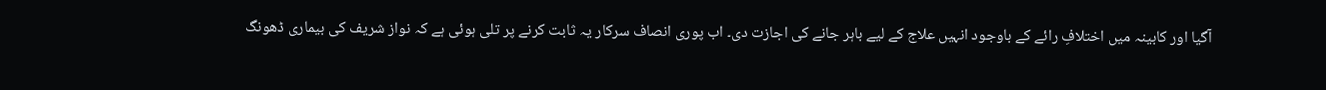آگیا اور کابینہ میں اختلافِ رائے کے باوجود انہیں علاج کے لیے باہر جانے کی اجازت دی۔ اب پوری انصاف سرکار یہ ثابت کرنے پر تلی ہوئی ہے کہ نواز شریف کی بیماری ڈھونگ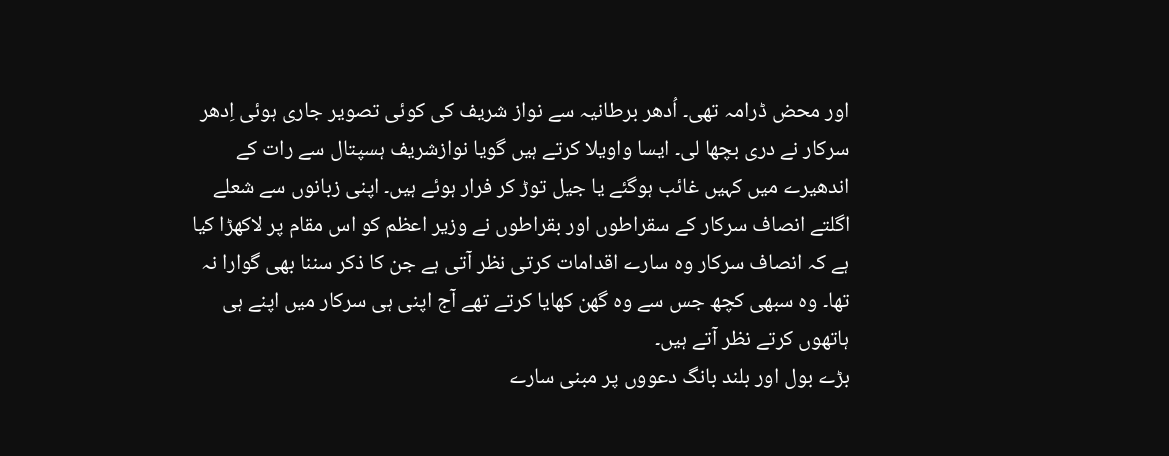اور محض ڈرامہ تھی۔ اُدھر برطانیہ سے نواز شریف کی کوئی تصویر جاری ہوئی اِدھر سرکار نے دری بچھا لی۔ ایسا واویلا کرتے ہیں گویا نوازشریف ہسپتال سے رات کے اندھیرے میں کہیں غائب ہوگئے یا جیل توڑ کر فرار ہوئے ہیں۔ اپنی زبانوں سے شعلے اگلتے انصاف سرکار کے سقراطوں اور بقراطوں نے وزیر اعظم کو اس مقام پر لاکھڑا کیا ہے کہ انصاف سرکار وہ سارے اقدامات کرتی نظر آتی ہے جن کا ذکر سننا بھی گوارا نہ تھا۔ وہ سبھی کچھ جس سے وہ گھن کھایا کرتے تھے آج اپنی ہی سرکار میں اپنے ہی ہاتھوں کرتے نظر آتے ہیں۔
بڑے بول اور بلند بانگ دعووں پر مبنی سارے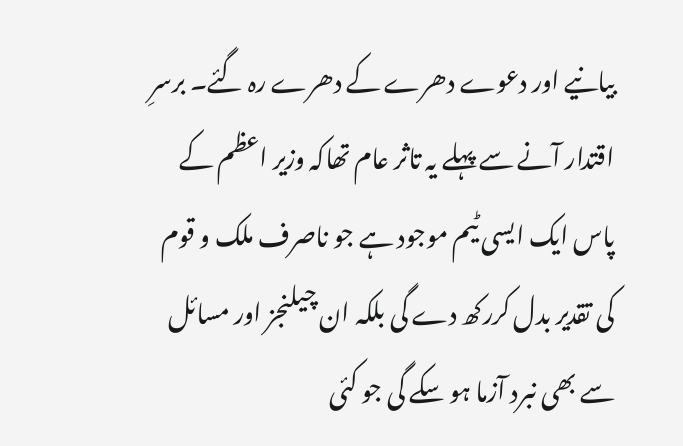بیانیے اور دعوے دھرے کے دھرے رہ گئے۔ برسرِ اقتدار آنے سے پہلے یہ تاثر عام تھاکہ وزیر اعظم کے پاس ایک ایسی ٹیم موجود ہے جو ناصرف ملک و قوم کی تقدیر بدل کررکھ دے گی بلکہ ان چیلنجز اور مسائل سے بھی نبرد آزما ہو سکے گی جو کئی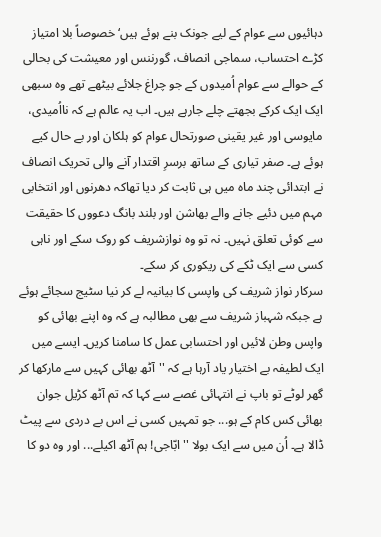دہائیوں سے عوام کے لیے جونک بنے ہوئے ہیں‘ خصوصاً بلا امتیاز کڑے احتساب، سماجی انصاف، گورننس اور معیشت کی بحالی کے حوالے سے عوام اُمیدوں کے جو چراغ جلائے بیٹھے تھے وہ سبھی ایک ایک کرکے بجھتے چلے جارہے ہیں۔ اب یہ عالم ہے کہ نااُمیدی، مایوسی اور غیر یقینی صورتحال عوام کو ہلکان اور بے حال کیے ہوئے ہے۔ صفر تیاری کے ساتھ برسرِ اقتدار آنے والی تحریک انصاف نے ابتدائی چند ماہ میں ہی ثابت کر دیا تھاکہ دھرنوں اور انتخابی مہم میں دئیے جانے والے بھاشن اور بلند بانگ دعووں کا حقیقت سے کوئی تعلق نہیں۔ نہ تو وہ نوازشریف کو روک سکے اور ناہی کسی سے ایک ٹکے کی ریکوری کر سکے۔
سرکار نواز شریف کی واپسی کا بیانیہ لے کر نیا سٹیج سجائے ہوئے ہے جبکہ شہباز شریف سے بھی مطالبہ ہے کہ وہ اپنے بھائی کو واپس وطن لائیں اور احتسابی عمل کا سامنا کریں۔ ایسے میں ایک لطیفہ بے اختیار یاد آرہا ہے کہ ''آٹھ بھائی کہیں سے مارکھا کر گھر لوٹے تو باپ نے انتہائی غصے سے کہا کہ تم آٹھ کڑیل جوان بھائی کس کام کے ہو... جو تمہیں کسی نے اس بے دردی سے پیٹ ڈالا ہے۔ اُن میں سے ایک بولا ''ابّاجی! ہم آٹھ اکیلے... اور وہ دو کا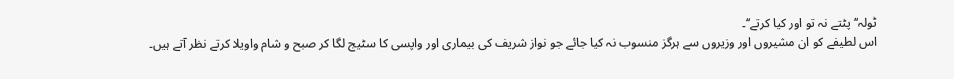ٹولہ‘‘ پٹتے نہ تو اور کیا کرتے‘‘۔
اس لطیفے کو ان مشیروں اور وزیروں سے ہرگز منسوب نہ کیا جائے جو نواز شریف کی بیماری اور واپسی کا سٹیج لگا کر صبح و شام واویلا کرتے نظر آتے ہیں۔